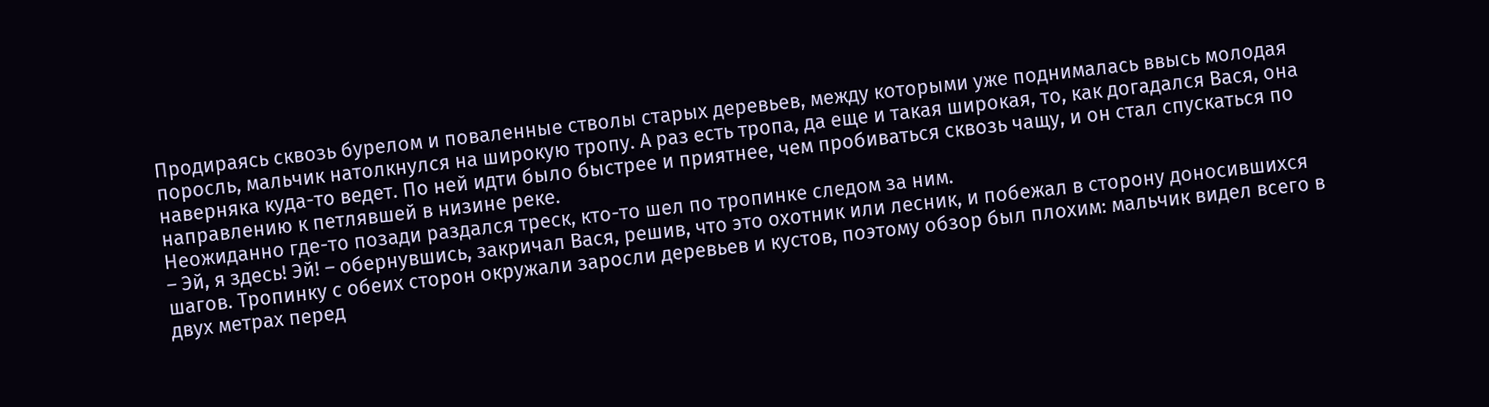Продираясь сквозь бурелом и поваленные стволы старых деревьев, между которыми уже поднималась ввысь молодая поросль, мальчик натолкнулся на широкую тропу. А раз есть тропа, да еще и такая широкая, то, как догадался Вася, она наверняка куда-то ведет. По ней идти было быстрее и приятнее, чем пробиваться сквозь чащу, и он стал спускаться по направлению к петлявшей в низине реке.
Неожиданно где-то позади раздался треск, кто-то шел по тропинке следом за ним.
– Эй, я здесь! Эй! – обернувшись, закричал Вася, решив, что это охотник или лесник, и побежал в сторону доносившихся шагов. Тропинку с обеих сторон окружали заросли деревьев и кустов, поэтому обзор был плохим: мальчик видел всего в двух метрах перед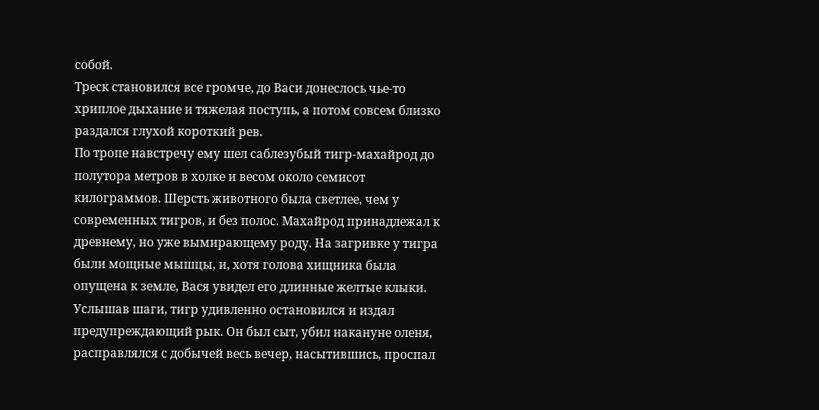собой.
Треск становился все громче, до Васи донеслось чье-то хриплое дыхание и тяжелая поступь, а потом совсем близко раздался глухой короткий рев.
По тропе навстречу ему шел саблезубый тигр-махайрод до полутора метров в холке и весом около семисот килограммов. Шерсть животного была светлее, чем у современных тигров, и без полос. Махайрод принадлежал к древнему, но уже вымирающему роду. На загривке у тигра были мощные мышцы, и, хотя голова хищника была опущена к земле, Вася увидел его длинные желтые клыки.
Услышав шаги, тигр удивленно остановился и издал предупреждающий рык. Он был сыт, убил накануне оленя, расправлялся с добычей весь вечер, насытившись, проспал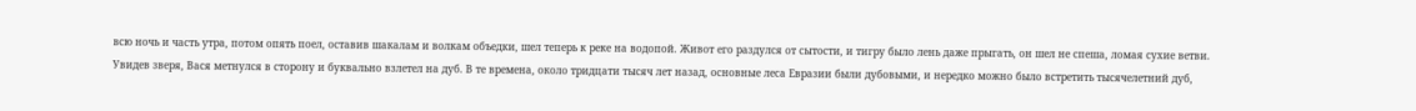всю ночь и часть утра, потом опять поел, оставив шакалам и волкам объедки, шел теперь к реке на водопой. Живот его раздулся от сытости, и тигру было лень даже прыгать, он шел не спеша, ломая сухие ветви.
Увидев зверя, Вася метнулся в сторону и буквально взлетел на дуб. В те времена, около тридцати тысяч лет назад, основные леса Евразии были дубовыми, и нередко можно было встретить тысячелетний дуб,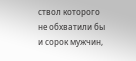ствол которого не обхватили бы и сорок мужчин,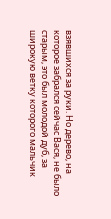взявшихся за руки. Но дерево, на которое забрался сейчас Вася, не было старым, это был молодой дуб, за широкую ветку которого мальчик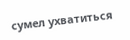сумел ухватиться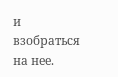и взобраться на нее.